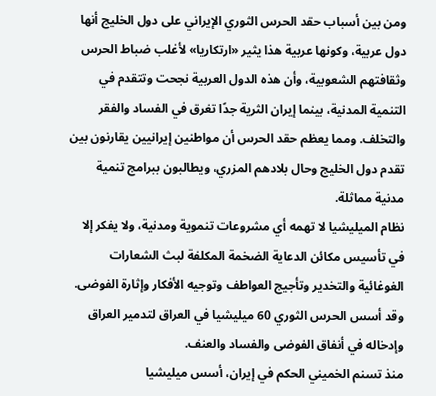ومن بين أسباب حقد الحرس الثوري الإيراني على دول الخليج أنها دول عربية، وكونها عربية هذا يثير «ارتكاريا» لأغلب ضباط الحرس وثقافتهم الشعوبية، وأن هذه الدول العربية نجحت وتتقدم في التنمية المدنية، بينما إيران الثرية جدًا تغرق في الفساد والفقر والتخلف. ومما يعظم حقد الحرس أن مواطنين إيرانيين يقارنون بين تقدم دول الخليج وحال بلادهم المزري، ويطالبون ببرامج تنمية مدنية مماثلة.
نظام الميليشيا لا تهمه أي مشروعات تنموية ومدنية، ولا يفكر إلا في تأسيس مكائن الدعاية الضخمة المكلفة لبث الشعارات الغوغائية والتخدير وتأجيج العواطف وتوجيه الأفكار وإثارة الفوضى. وقد أسس الحرس الثوري 60 ميليشيا في العراق لتدمير العراق وإدخاله في أنفاق الفوضى والفساد والعنف.
منذ تسنم الخميني الحكم في إيران، أسس ميليشيا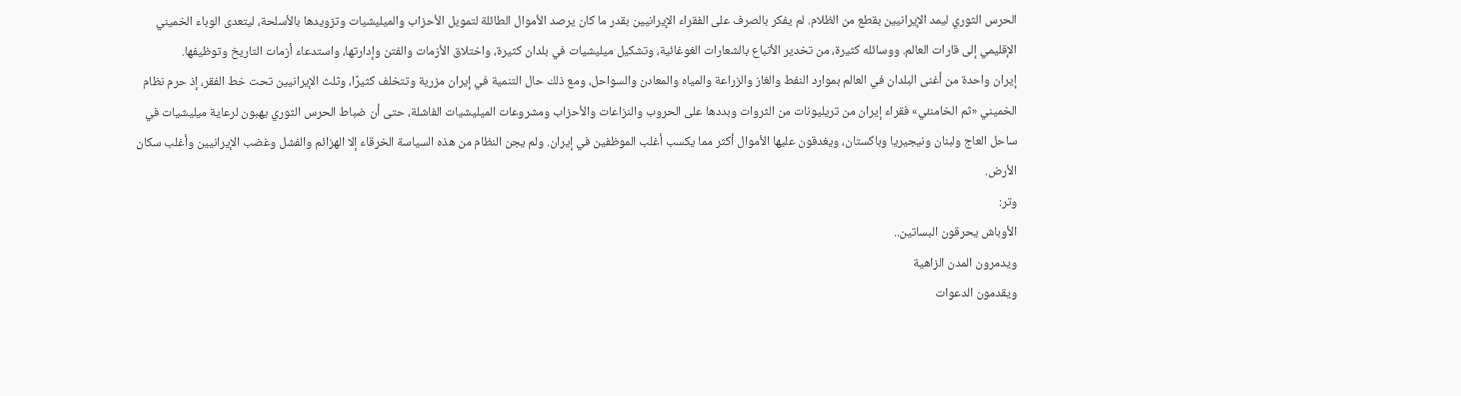الحرس الثوري ليمد الإيرانيين بقطع من الظلام. لم يفكر بالصرف على الفقراء الإيرانيين بقدر ما كان يرصد الأموال الطائلة لتمويل الأحزاب والميليشيات وتزويدها بالأسلحة، ليتعدى الوباء الخميني الإقليمي إلى قارات العالم. ووسائله كثيرة، من تخدير الأتباع بالشعارات الغوغائية، وتشكيل ميليشيات في بلدان كثيرة، واختلاق الأزمات والفتن وإدارتها، واستدعاء أزمات التاريخ وتوظيفها.
إيران واحدة من أغنى البلدان في العالم بموارد النفط والغاز والزراعة والمياه والمعادن والسواحل، ومع ذلك حال التنمية في إيران مزرية وتتخلف كثيرًا، وثلث الإيرانيين تحت خط الفقر، إذ حرم نظام الخميني «ثم الخامنئي» فقراء إيران من تريليونات من الثروات وبددها على الحروب والنزاعات والأحزاب ومشروعات الميليشيات الفاشلة، حتى أن ضباط الحرس الثوري يهبون لرعاية ميليشيات في ساحل العاج ولبنان ونيجيريا وباكستان، ويغدقون عليها الأموال أكثر مما يكسب أغلب الموظفين في إيران. ولم يجن النظام من هذه السياسة الخرقاء إلا الهزائم والفشل وغضب الإيرانيين وأغلب سكان الأرض.
وتر:
الأوباش يحرقون البساتين..
ويدمرون المدن الزاهية
ويقدمون الدعوات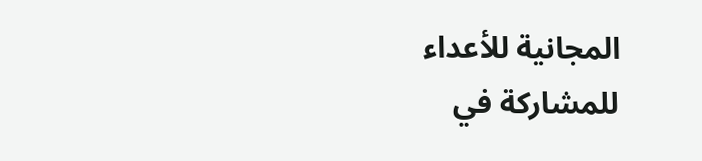المجانية للأعداء
للمشاركة في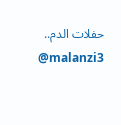حفلات الدم..
@malanzi3